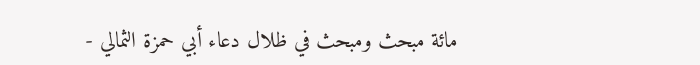مائة مبحث ومبحث في ظلال دعاء أبي حمزة الثمالي -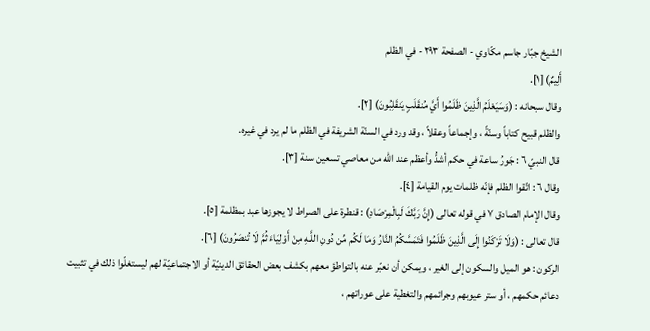الشيخ جبّار جاسم مكّاوي - الصفحة ٢٩٣ - في الظلم
أَلِيمٌ) [١].
وقال سبحانه : (وَسَيَعْلَمُ الَّذِينَ ظَلَمُوا أَيَّ مُنقَلَبٍ يَنقَلِبُونَ) [٢].
والظلم قبيح كتاباً وسنّةً ، وإجماعاً وعقلاً ، وقد ورد في السنّة الشريفة في الظلم ما لم يرد في غيره.
قال النبيّ ٦ : جَورُ ساعة في حكم أشدُّ وأعظم عند الله من معاصي تسعين سنة [٣].
وقال ٦ : اتّقوا الظلم فإنّه ظلمات يوم القيامة [٤].
وقال الإمام الصادق ٧ في قوله تعالى (إِنَّ رَبَّكَ لَبِالْمِرْصَادِ) : قنطرة على الصراط لا يجوزها عبد بمظلمة [٥].
قال تعالى : (وَلَا تَرْكَنُوا إِلَى الَّذِينَ ظَلَمُوا فَتَمَسَّكُمُ النَّارُ وَمَا لَكُم مِّن دُونِ اللَّـهِ مِنْ أَوْلِيَاءَ ثُمَّ لَا تُنصَرُونَ) [٦].
الركون : هو الميل والسكون إلى الغير ، ويمكن أن نعبّر عنه بالتواطؤ معهم بكشف بعض الحقائق الدينيّة أو الاجتماعيّة لهم ليستغلّوا ذلك في تثبيت دعائم حكمهم ، أو ستر عيوبهم وجرائمهم والتغطية على عوراتهم ،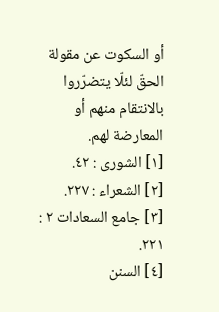أو السكوت عن مقولة الحقّ لئلّا يتضرّروا بالانتقام منهم أو المعارضة لهم.
[١] الشورى : ٤٢.
[٢] الشعراء : ٢٢٧.
[٣] جامع السعادات ٢ : ٢٢١.
[٤] السنن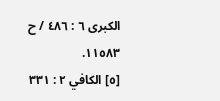الكبرى ٦ : ٤٨٦ / ح ١١٥٨٣.
[٥] الكافي ٢ : ٣٣١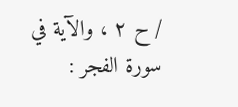/ ح ٢ ، والآية في سورة الفجر :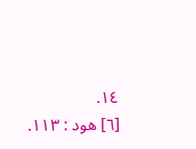١٤.
[٦] هود : ١١٣.